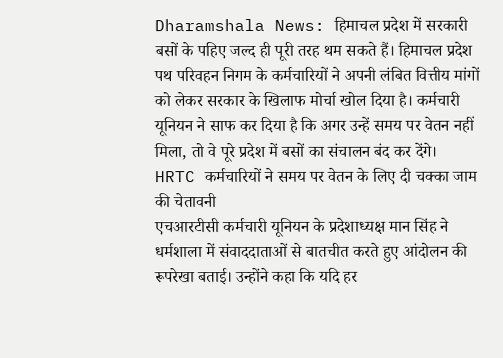Dharamshala News: हिमाचल प्रदेश में सरकारी बसों के पहिए जल्द ही पूरी तरह थम सकते हैं। हिमाचल प्रदेश पथ परिवहन निगम के कर्मचारियों ने अपनी लंबित वित्तीय मांगों को लेकर सरकार के खिलाफ मोर्चा खोल दिया है। कर्मचारी यूनियन ने साफ कर दिया है कि अगर उन्हें समय पर वेतन नहीं मिला, तो वे पूरे प्रदेश में बसों का संचालन बंद कर देंगे।
HRTC कर्मचारियों ने समय पर वेतन के लिए दी चक्का जाम की चेतावनी
एचआरटीसी कर्मचारी यूनियन के प्रदेशाध्यक्ष मान सिंह ने धर्मशाला में संवाददाताओं से बातचीत करते हुए आंदोलन की रूपरेखा बताई। उन्होंने कहा कि यदि हर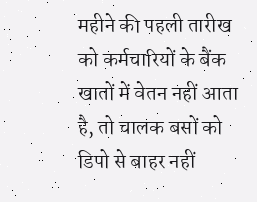महीने की पहली तारीख को कर्मचारियों के बैंक खातों में वेतन नहीं आता है, तो चालक बसों को डिपो से बाहर नहीं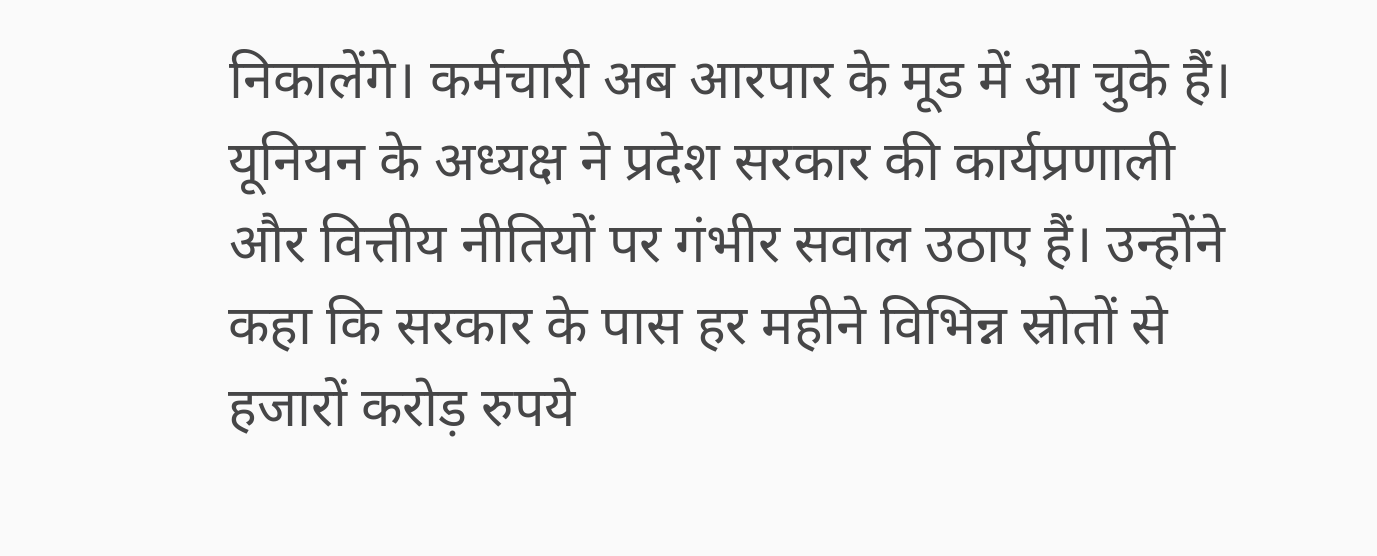निकालेंगे। कर्मचारी अब आरपार के मूड में आ चुके हैं।
यूनियन के अध्यक्ष ने प्रदेश सरकार की कार्यप्रणाली और वित्तीय नीतियों पर गंभीर सवाल उठाए हैं। उन्होंने कहा कि सरकार के पास हर महीने विभिन्न स्रोतों से हजारों करोड़ रुपये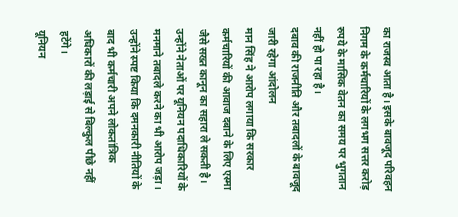का राजस्व आता है। इसके बावजूद परिवहन निगम के कर्मचारियों के लगभग सत्तर करोड़ रुपये के मासिक वेतन का समय पर भुगतान नहीं हो पा रहा है।
दबाव की राजनीति और तबादलों के बावजूद जारी रहेगा आंदोलन
मान सिंह ने आरोप लगाया कि सरकार कर्मचारियों की आवाज दबाने के लिए एस्मा जैसे सख्त कानून का सहारा ले सकती है। उन्होंने नेताओं पर यूनियन पदाधिकारियों के मनमाने तबादले करने का भी आरोप जड़ा। उन्होंने स्पष्ट किया कि दमनकारी नीतियों के बाद भी कर्मचारी अपने लोकतांत्रिक अधिकारों की लड़ाई से बिल्कुल पीछे नहीं हटेंगे।
यूनियन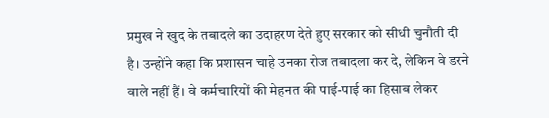प्रमुख ने खुद के तबादले का उदाहरण देते हुए सरकार को सीधी चुनौती दी है। उन्होंने कहा कि प्रशासन चाहे उनका रोज तबादला कर दे, लेकिन वे डरने वाले नहीं हैं। वे कर्मचारियों की मेहनत की पाई-पाई का हिसाब लेकर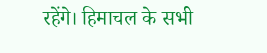रहेंगे। हिमाचल के सभी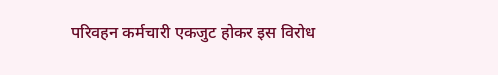परिवहन कर्मचारी एकजुट होकर इस विरोध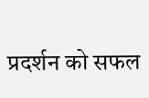प्रदर्शन को सफल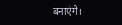बनाएंगे।